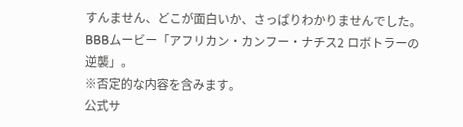すんません、どこが面白いか、さっぱりわかりませんでした。BBBムービー「アフリカン・カンフー・ナチス2 ロボトラーの逆襲」。
※否定的な内容を含みます。
公式サ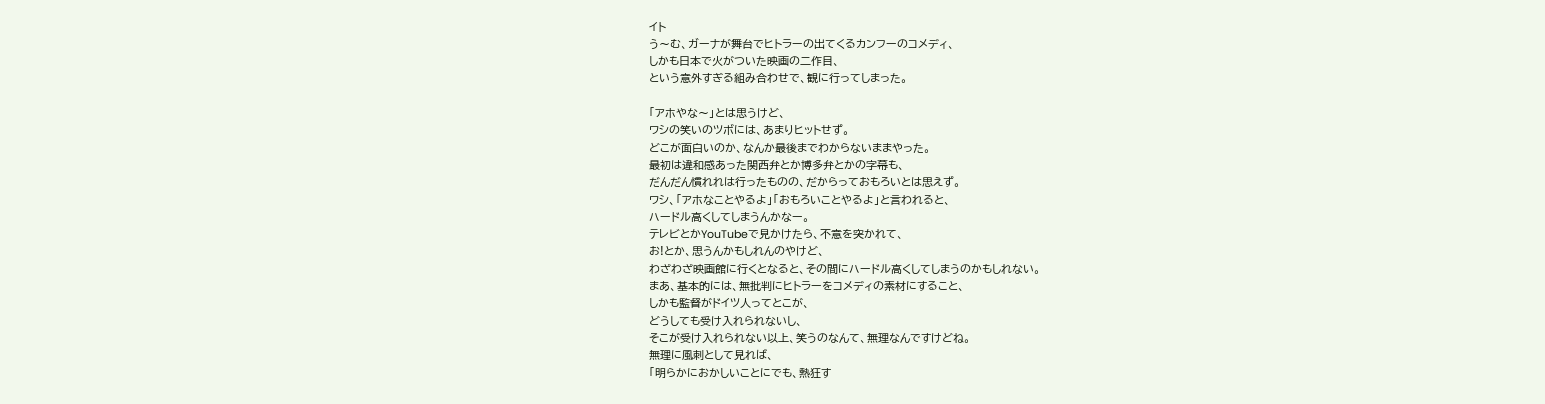イト
う〜む、ガーナが舞台でヒトラーの出てくるカンフーのコメディ、
しかも日本で火がついた映画の二作目、
という意外すぎる組み合わせで、観に行ってしまった。

「アホやな〜」とは思うけど、
ワシの笑いのツボには、あまりヒットせず。
どこが面白いのか、なんか最後までわからないままやった。
最初は違和感あった関西弁とか博多弁とかの字幕も、
だんだん慣れれは行ったものの、だからっておもろいとは思えず。
ワシ、「アホなことやるよ」「おもろいことやるよ」と言われると、
ハードル高くしてしまうんかなー。
テレビとかYouTubeで見かけたら、不意を突かれて、
お!とか、思うんかもしれんのやけど、
わざわざ映画館に行くとなると、その間にハードル高くしてしまうのかもしれない。
まあ、基本的には、無批判にヒトラーをコメディの素材にすること、
しかも監督がドイツ人ってとこが、
どうしても受け入れられないし、
そこが受け入れられない以上、笑うのなんて、無理なんですけどね。
無理に風刺として見れば、
「明らかにおかしいことにでも、熱狂す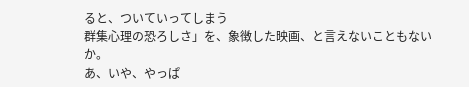ると、ついていってしまう
群集心理の恐ろしさ」を、象徴した映画、と言えないこともないか。
あ、いや、やっぱ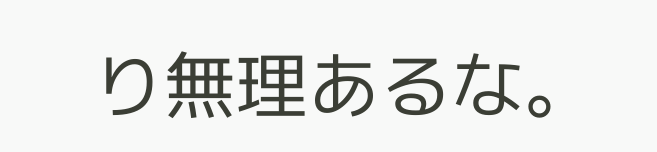り無理あるな。